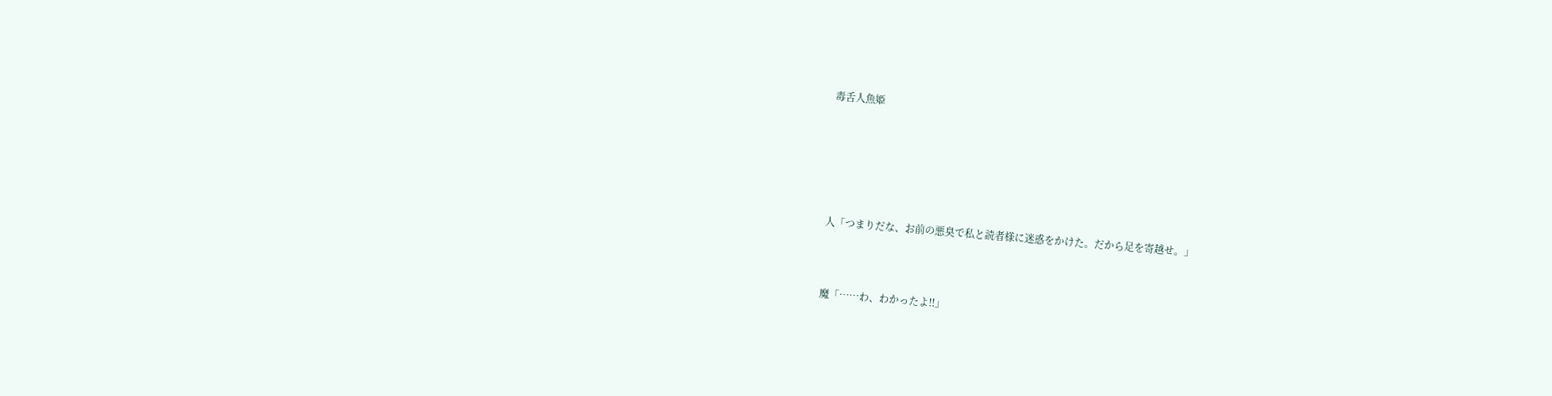毒舌人魚姫






人「つまりだな、お前の悪臭で私と読者様に迷惑をかけた。だから足を寄越せ。」



魔「……わ、わかったよ!!」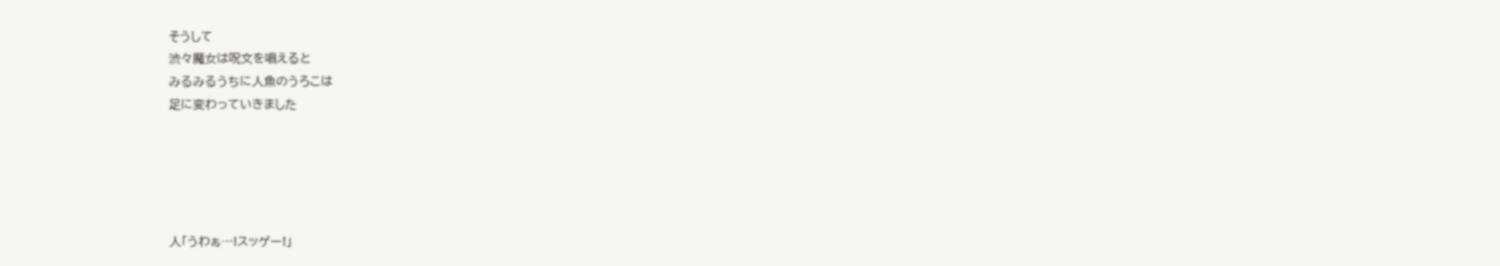そうして
渋々魔女は呪文を唱えると
みるみるうちに人魚のうろこは
足に変わっていきました





人「うわぁ…!スッゲー!」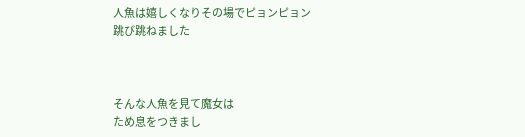人魚は嬉しくなりその場でピョンピョン
跳び跳ねました



そんな人魚を見て魔女は
ため息をつきまし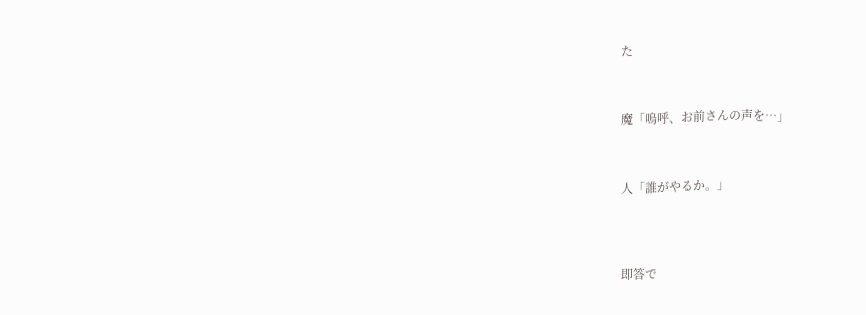た



魔「嗚呼、お前さんの声を…」



人「誰がやるか。」




即答で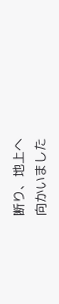断り、地上へ
向かいました